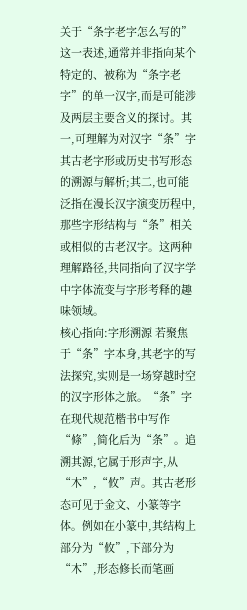关于“条字老字怎么写的”这一表述,通常并非指向某个特定的、被称为“条字老字”的单一汉字,而是可能涉及两层主要含义的探讨。其一,可理解为对汉字“条”字其古老字形或历史书写形态的溯源与解析;其二,也可能泛指在漫长汉字演变历程中,那些字形结构与“条”相关或相似的古老汉字。这两种理解路径,共同指向了汉字学中字体流变与字形考释的趣味领域。
核心指向:字形溯源 若聚焦于“条”字本身,其老字的写法探究,实则是一场穿越时空的汉字形体之旅。“条”字在现代规范楷书中写作“條”,简化后为“条”。追溯其源,它属于形声字,从“木”,“攸”声。其古老形态可见于金文、小篆等字体。例如在小篆中,其结构上部分为“攸”,下部分为“木”,形态修长而笔画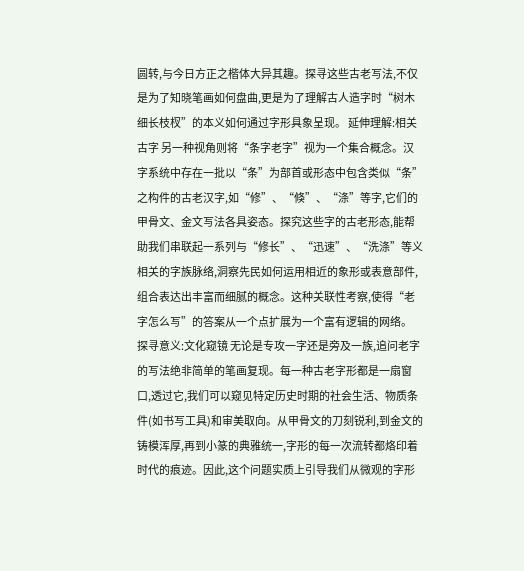圆转,与今日方正之楷体大异其趣。探寻这些古老写法,不仅是为了知晓笔画如何盘曲,更是为了理解古人造字时“树木细长枝杈”的本义如何通过字形具象呈现。 延伸理解:相关古字 另一种视角则将“条字老字”视为一个集合概念。汉字系统中存在一批以“条”为部首或形态中包含类似“条”之构件的古老汉字,如“修”、“倏”、“涤”等字,它们的甲骨文、金文写法各具姿态。探究这些字的古老形态,能帮助我们串联起一系列与“修长”、“迅速”、“洗涤”等义相关的字族脉络,洞察先民如何运用相近的象形或表意部件,组合表达出丰富而细腻的概念。这种关联性考察,使得“老字怎么写”的答案从一个点扩展为一个富有逻辑的网络。 探寻意义:文化窥镜 无论是专攻一字还是旁及一族,追问老字的写法绝非简单的笔画复现。每一种古老字形都是一扇窗口,透过它,我们可以窥见特定历史时期的社会生活、物质条件(如书写工具)和审美取向。从甲骨文的刀刻锐利,到金文的铸模浑厚,再到小篆的典雅统一,字形的每一次流转都烙印着时代的痕迹。因此,这个问题实质上引导我们从微观的字形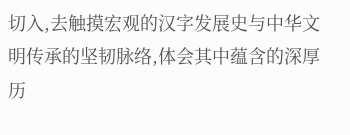切入,去触摸宏观的汉字发展史与中华文明传承的坚韧脉络,体会其中蕴含的深厚历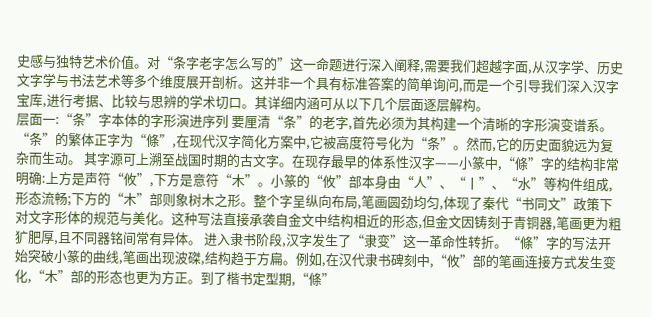史感与独特艺术价值。对“条字老字怎么写的”这一命题进行深入阐释,需要我们超越字面,从汉字学、历史文字学与书法艺术等多个维度展开剖析。这并非一个具有标准答案的简单询问,而是一个引导我们深入汉字宝库,进行考据、比较与思辨的学术切口。其详细内涵可从以下几个层面逐层解构。
层面一:“条”字本体的字形演进序列 要厘清“条”的老字,首先必须为其构建一个清晰的字形演变谱系。“条”的繁体正字为“條”,在现代汉字简化方案中,它被高度符号化为“条”。然而,它的历史面貌远为复杂而生动。 其字源可上溯至战国时期的古文字。在现存最早的体系性汉字——小篆中,“條”字的结构非常明确:上方是声符“攸”,下方是意符“木”。小篆的“攸”部本身由“人”、“丨”、“水”等构件组成,形态流畅;下方的“木”部则象树木之形。整个字呈纵向布局,笔画圆劲均匀,体现了秦代“书同文”政策下对文字形体的规范与美化。这种写法直接承袭自金文中结构相近的形态,但金文因铸刻于青铜器,笔画更为粗犷肥厚,且不同器铭间常有异体。 进入隶书阶段,汉字发生了“隶变”这一革命性转折。“條”字的写法开始突破小篆的曲线,笔画出现波磔,结构趋于方扁。例如,在汉代隶书碑刻中,“攸”部的笔画连接方式发生变化,“木”部的形态也更为方正。到了楷书定型期,“條”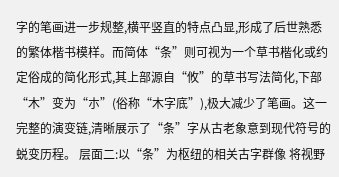字的笔画进一步规整,横平竖直的特点凸显,形成了后世熟悉的繁体楷书模样。而简体“条”则可视为一个草书楷化或约定俗成的简化形式,其上部源自“攸”的草书写法简化,下部“木”变为“朩”(俗称“木字底”),极大减少了笔画。这一完整的演变链,清晰展示了“条”字从古老象意到现代符号的蜕变历程。 层面二:以“条”为枢纽的相关古字群像 将视野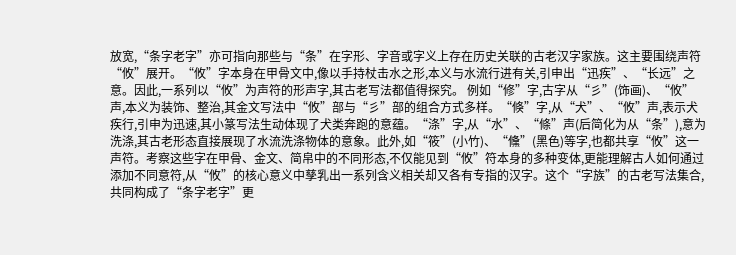放宽,“条字老字”亦可指向那些与“条”在字形、字音或字义上存在历史关联的古老汉字家族。这主要围绕声符“攸”展开。“攸”字本身在甲骨文中,像以手持杖击水之形,本义与水流行进有关,引申出“迅疾”、“长远”之意。因此,一系列以“攸”为声符的形声字,其古老写法都值得探究。 例如“修”字,古字从“彡”(饰画)、“攸”声,本义为装饰、整治,其金文写法中“攸”部与“彡”部的组合方式多样。“倏”字,从“犬”、“攸”声,表示犬疾行,引申为迅速,其小篆写法生动体现了犬类奔跑的意蕴。“涤”字,从“水”、“條”声(后简化为从“条”),意为洗涤,其古老形态直接展现了水流洗涤物体的意象。此外,如“筱”(小竹)、“儵”(黑色)等字,也都共享“攸”这一声符。考察这些字在甲骨、金文、简帛中的不同形态,不仅能见到“攸”符本身的多种变体,更能理解古人如何通过添加不同意符,从“攸”的核心意义中孳乳出一系列含义相关却又各有专指的汉字。这个“字族”的古老写法集合,共同构成了“条字老字”更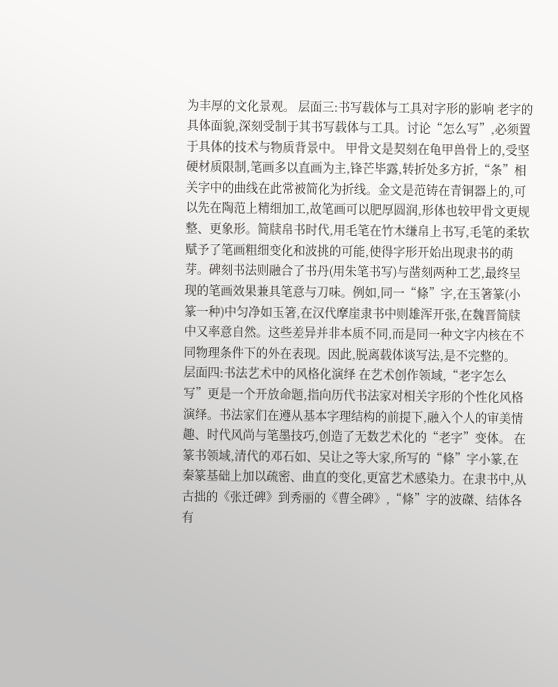为丰厚的文化景观。 层面三:书写载体与工具对字形的影响 老字的具体面貌,深刻受制于其书写载体与工具。讨论“怎么写”,必须置于具体的技术与物质背景中。 甲骨文是契刻在龟甲兽骨上的,受坚硬材质限制,笔画多以直画为主,锋芒毕露,转折处多方折,“条”相关字中的曲线在此常被简化为折线。金文是范铸在青铜器上的,可以先在陶范上精细加工,故笔画可以肥厚圆润,形体也较甲骨文更规整、更象形。简牍帛书时代,用毛笔在竹木缣帛上书写,毛笔的柔软赋予了笔画粗细变化和波挑的可能,使得字形开始出现隶书的萌芽。碑刻书法则融合了书丹(用朱笔书写)与凿刻两种工艺,最终呈现的笔画效果兼具笔意与刀味。例如,同一“條”字,在玉箸篆(小篆一种)中匀净如玉箸,在汉代摩崖隶书中则雄浑开张,在魏晋简牍中又率意自然。这些差异并非本质不同,而是同一种文字内核在不同物理条件下的外在表现。因此,脱离载体谈写法,是不完整的。 层面四:书法艺术中的风格化演绎 在艺术创作领域,“老字怎么写”更是一个开放命题,指向历代书法家对相关字形的个性化风格演绎。书法家们在遵从基本字理结构的前提下,融入个人的审美情趣、时代风尚与笔墨技巧,创造了无数艺术化的“老字”变体。 在篆书领域,清代的邓石如、吴让之等大家,所写的“條”字小篆,在秦篆基础上加以疏密、曲直的变化,更富艺术感染力。在隶书中,从古拙的《张迁碑》到秀丽的《曹全碑》,“條”字的波磔、结体各有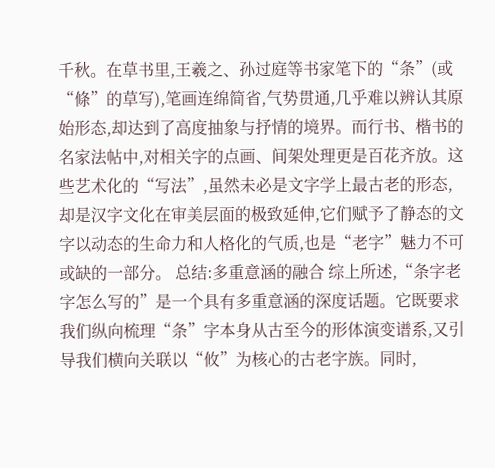千秋。在草书里,王羲之、孙过庭等书家笔下的“条”(或“條”的草写),笔画连绵简省,气势贯通,几乎难以辨认其原始形态,却达到了高度抽象与抒情的境界。而行书、楷书的名家法帖中,对相关字的点画、间架处理更是百花齐放。这些艺术化的“写法”,虽然未必是文字学上最古老的形态,却是汉字文化在审美层面的极致延伸,它们赋予了静态的文字以动态的生命力和人格化的气质,也是“老字”魅力不可或缺的一部分。 总结:多重意涵的融合 综上所述,“条字老字怎么写的”是一个具有多重意涵的深度话题。它既要求我们纵向梳理“条”字本身从古至今的形体演变谱系,又引导我们横向关联以“攸”为核心的古老字族。同时,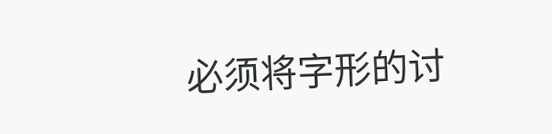必须将字形的讨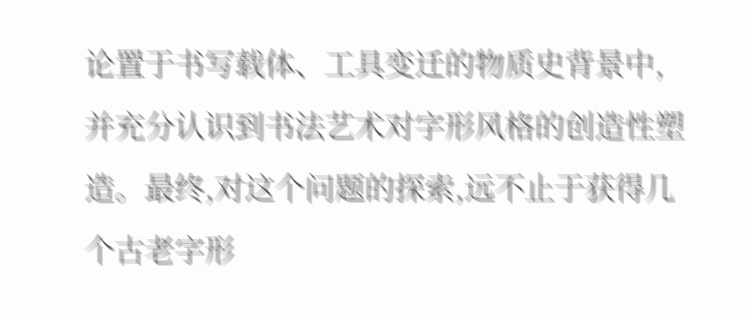论置于书写载体、工具变迁的物质史背景中,并充分认识到书法艺术对字形风格的创造性塑造。最终,对这个问题的探索,远不止于获得几个古老字形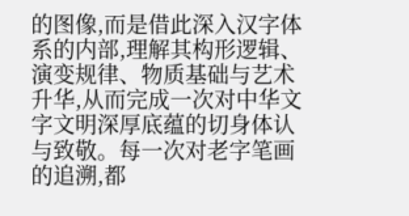的图像,而是借此深入汉字体系的内部,理解其构形逻辑、演变规律、物质基础与艺术升华,从而完成一次对中华文字文明深厚底蕴的切身体认与致敬。每一次对老字笔画的追溯,都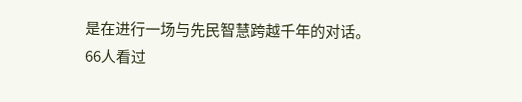是在进行一场与先民智慧跨越千年的对话。
66人看过